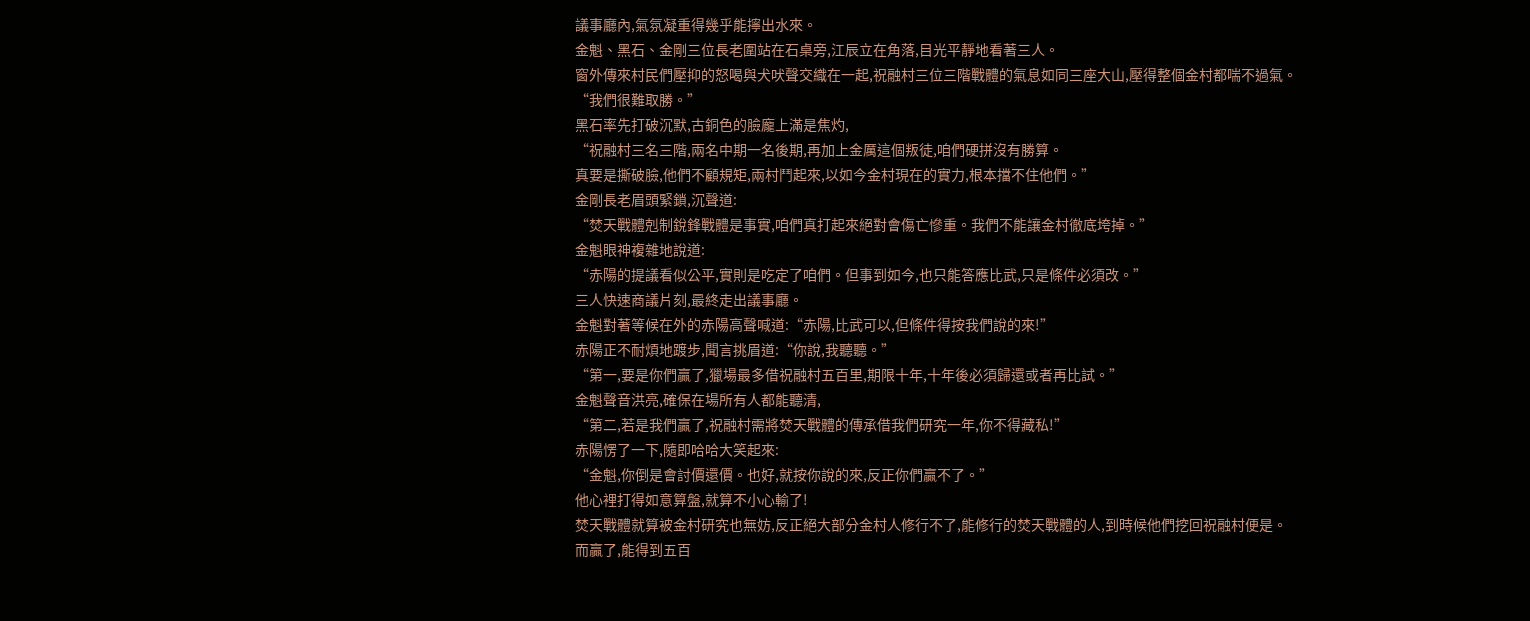議事廳內,氣氛凝重得幾乎能擰出水來。
金魁、黑石、金剛三位長老圍站在石桌旁,江辰立在角落,目光平靜地看著三人。
窗外傳來村民們壓抑的怒喝與犬吠聲交織在一起,祝融村三位三階戰體的氣息如同三座大山,壓得整個金村都喘不過氣。
“我們很難取勝。”
黑石率先打破沉默,古銅色的臉龐上滿是焦灼,
“祝融村三名三階,兩名中期一名後期,再加上金厲這個叛徒,咱們硬拼沒有勝算。
真要是撕破臉,他們不顧規矩,兩村鬥起來,以如今金村現在的實力,根本擋不住他們。”
金剛長老眉頭緊鎖,沉聲道:
“焚天戰體剋制銳鋒戰體是事實,咱們真打起來絕對會傷亡慘重。我們不能讓金村徹底垮掉。”
金魁眼神複雜地說道:
“赤陽的提議看似公平,實則是吃定了咱們。但事到如今,也只能答應比武,只是條件必須改。”
三人快速商議片刻,最終走出議事廳。
金魁對著等候在外的赤陽高聲喊道:“赤陽,比武可以,但條件得按我們說的來!”
赤陽正不耐煩地踱步,聞言挑眉道:“你說,我聽聽。”
“第一,要是你們贏了,獵場最多借祝融村五百里,期限十年,十年後必須歸還或者再比試。”
金魁聲音洪亮,確保在場所有人都能聽清,
“第二,若是我們贏了,祝融村需將焚天戰體的傳承借我們研究一年,你不得藏私!”
赤陽愣了一下,隨即哈哈大笑起來:
“金魁,你倒是會討價還價。也好,就按你說的來,反正你們贏不了。”
他心裡打得如意算盤,就算不小心輸了!
焚天戰體就算被金村研究也無妨,反正絕大部分金村人修行不了,能修行的焚天戰體的人,到時候他們挖回祝融村便是。
而贏了,能得到五百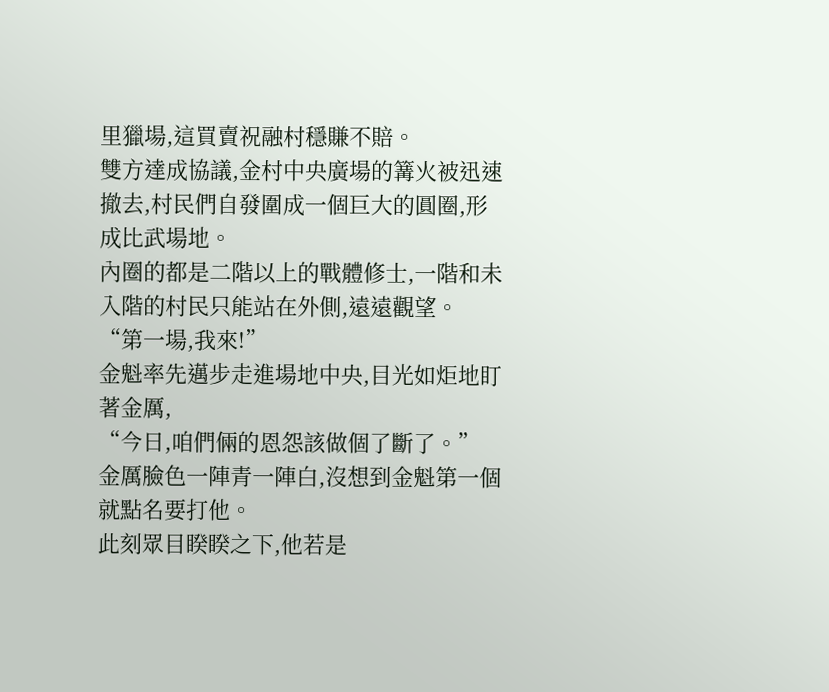里獵場,這買賣祝融村穩賺不賠。
雙方達成協議,金村中央廣場的篝火被迅速撤去,村民們自發圍成一個巨大的圓圈,形成比武場地。
內圈的都是二階以上的戰體修士,一階和未入階的村民只能站在外側,遠遠觀望。
“第一場,我來!”
金魁率先邁步走進場地中央,目光如炬地盯著金厲,
“今日,咱們倆的恩怨該做個了斷了。”
金厲臉色一陣青一陣白,沒想到金魁第一個就點名要打他。
此刻眾目睽睽之下,他若是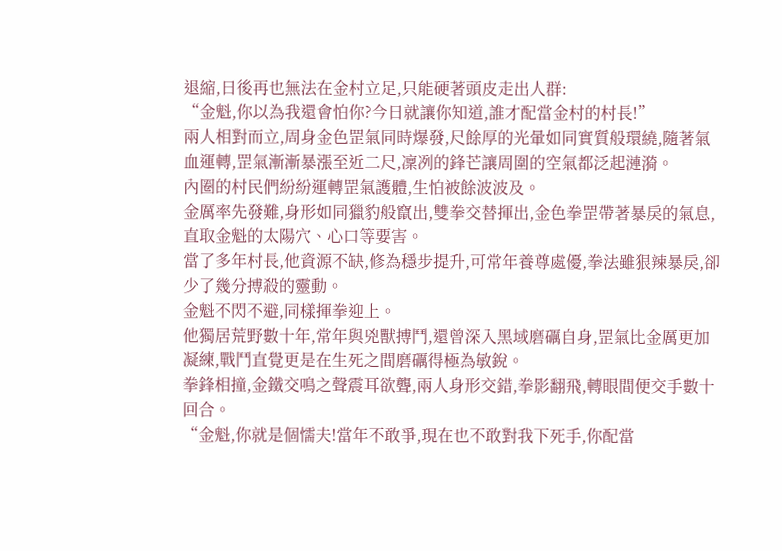退縮,日後再也無法在金村立足,只能硬著頭皮走出人群:
“金魁,你以為我還會怕你?今日就讓你知道,誰才配當金村的村長!”
兩人相對而立,周身金色罡氣同時爆發,尺餘厚的光暈如同實質般環繞,隨著氣血運轉,罡氣漸漸暴漲至近二尺,凜冽的鋒芒讓周圍的空氣都泛起漣漪。
內圈的村民們紛紛運轉罡氣護體,生怕被餘波波及。
金厲率先發難,身形如同獵豹般竄出,雙拳交替揮出,金色拳罡帶著暴戾的氣息,直取金魁的太陽穴、心口等要害。
當了多年村長,他資源不缺,修為穩步提升,可常年養尊處優,拳法雖狠辣暴戾,卻少了幾分搏殺的靈動。
金魁不閃不避,同樣揮拳迎上。
他獨居荒野數十年,常年與兇獸搏鬥,還曾深入黑域磨礪自身,罡氣比金厲更加凝練,戰鬥直覺更是在生死之間磨礪得極為敏銳。
拳鋒相撞,金鐵交鳴之聲震耳欲聾,兩人身形交錯,拳影翻飛,轉眼間便交手數十回合。
“金魁,你就是個懦夫!當年不敢爭,現在也不敢對我下死手,你配當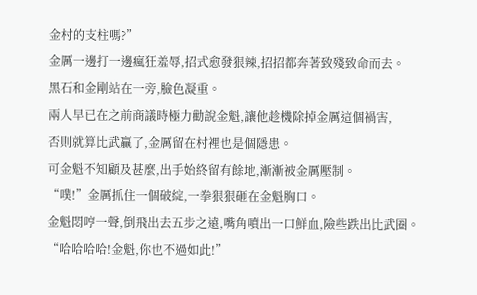金村的支柱嗎?”
金厲一邊打一邊瘋狂羞辱,招式愈發狠辣,招招都奔著致殘致命而去。
黑石和金剛站在一旁,臉色凝重。
兩人早已在之前商議時極力勸說金魁,讓他趁機除掉金厲這個禍害,
否則就算比武贏了,金厲留在村裡也是個隱患。
可金魁不知顧及甚麼,出手始終留有餘地,漸漸被金厲壓制。
“噗!”金厲抓住一個破綻,一拳狠狠砸在金魁胸口。
金魁悶哼一聲,倒飛出去五步之遠,嘴角噴出一口鮮血,險些跌出比武圈。
“哈哈哈哈!金魁,你也不過如此!”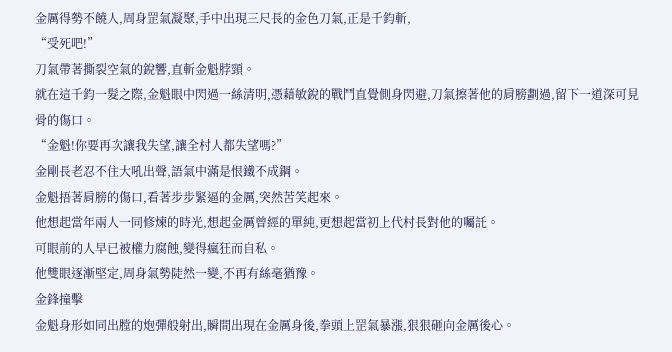金厲得勢不饒人,周身罡氣凝聚,手中出現三尺長的金色刀氣,正是千鈞斬,
“受死吧!”
刀氣帶著撕裂空氣的銳響,直斬金魁脖頸。
就在這千鈞一髮之際,金魁眼中閃過一絲清明,憑藉敏銳的戰鬥直覺側身閃避,刀氣擦著他的肩膀劃過,留下一道深可見骨的傷口。
“金魁!你要再次讓我失望,讓全村人都失望嗎?”
金剛長老忍不住大吼出聲,語氣中滿是恨鐵不成鋼。
金魁捂著肩膀的傷口,看著步步緊逼的金厲,突然苦笑起來。
他想起當年兩人一同修煉的時光,想起金厲曾經的單純,更想起當初上代村長對他的囑託。
可眼前的人早已被權力腐蝕,變得瘋狂而自私。
他雙眼逐漸堅定,周身氣勢陡然一變,不再有絲毫猶豫。
金鋒撞擊
金魁身形如同出膛的炮彈般射出,瞬間出現在金厲身後,拳頭上罡氣暴漲,狠狠砸向金厲後心。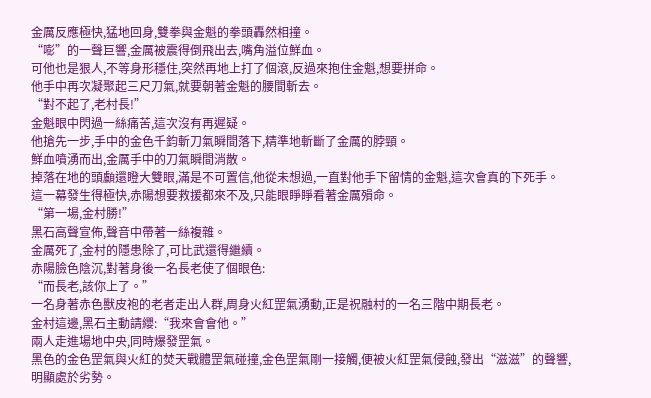金厲反應極快,猛地回身,雙拳與金魁的拳頭轟然相撞。
“嘭”的一聲巨響,金厲被震得倒飛出去,嘴角溢位鮮血。
可他也是狠人,不等身形穩住,突然再地上打了個滾,反過來抱住金魁,想要拼命。
他手中再次凝聚起三尺刀氣,就要朝著金魁的腰間斬去。
“對不起了,老村長!”
金魁眼中閃過一絲痛苦,這次沒有再遲疑。
他搶先一步,手中的金色千鈞斬刀氣瞬間落下,精準地斬斷了金厲的脖頸。
鮮血噴湧而出,金厲手中的刀氣瞬間消散。
掉落在地的頭顱還瞪大雙眼,滿是不可置信,他從未想過,一直對他手下留情的金魁,這次會真的下死手。
這一幕發生得極快,赤陽想要救援都來不及,只能眼睜睜看著金厲殞命。
“第一場,金村勝!”
黑石高聲宣佈,聲音中帶著一絲複雜。
金厲死了,金村的隱患除了,可比武還得繼續。
赤陽臉色陰沉,對著身後一名長老使了個眼色:
“而長老,該你上了。”
一名身著赤色獸皮袍的老者走出人群,周身火紅罡氣湧動,正是祝融村的一名三階中期長老。
金村這邊,黑石主動請纓:“我來會會他。”
兩人走進場地中央,同時爆發罡氣。
黑色的金色罡氣與火紅的焚天戰體罡氣碰撞,金色罡氣剛一接觸,便被火紅罡氣侵蝕,發出“滋滋”的聲響,明顯處於劣勢。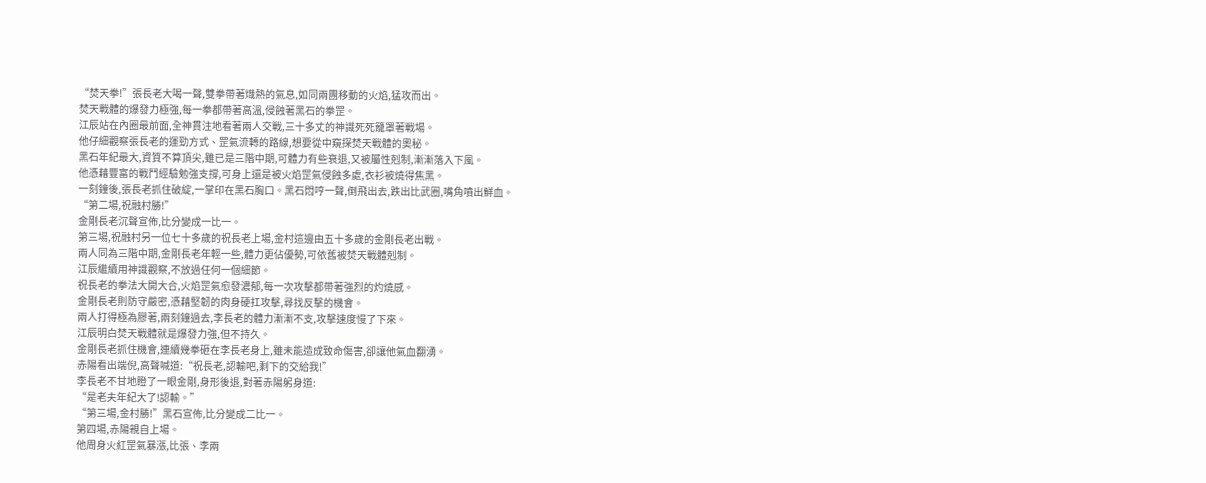“焚天拳!”張長老大喝一聲,雙拳帶著熾熱的氣息,如同兩團移動的火焰,猛攻而出。
焚天戰體的爆發力極強,每一拳都帶著高溫,侵蝕著黑石的拳罡。
江辰站在內圈最前面,全神貫注地看著兩人交戰,三十多丈的神識死死籠罩著戰場。
他仔細觀察張長老的運勁方式、罡氣流轉的路線,想要從中窺探焚天戰體的奧秘。
黑石年紀最大,資質不算頂尖,雖已是三階中期,可體力有些衰退,又被屬性剋制,漸漸落入下風。
他憑藉豐富的戰鬥經驗勉強支撐,可身上還是被火焰罡氣侵蝕多處,衣衫被燒得焦黑。
一刻鐘後,張長老抓住破綻,一掌印在黑石胸口。黑石悶哼一聲,倒飛出去,跌出比武圈,嘴角噴出鮮血。
“第二場,祝融村勝!”
金剛長老沉聲宣佈,比分變成一比一。
第三場,祝融村另一位七十多歲的祝長老上場,金村這邊由五十多歲的金剛長老出戰。
兩人同為三階中期,金剛長老年輕一些,體力更佔優勢,可依舊被焚天戰體剋制。
江辰繼續用神識觀察,不放過任何一個細節。
祝長老的拳法大開大合,火焰罡氣愈發濃郁,每一次攻擊都帶著強烈的灼燒感。
金剛長老則防守嚴密,憑藉堅韌的肉身硬扛攻擊,尋找反擊的機會。
兩人打得極為膠著,兩刻鐘過去,李長老的體力漸漸不支,攻擊速度慢了下來。
江辰明白焚天戰體就是爆發力強,但不持久。
金剛長老抓住機會,連續幾拳砸在李長老身上,雖未能造成致命傷害,卻讓他氣血翻湧。
赤陽看出端倪,高聲喊道:“祝長老,認輸吧,剩下的交給我!”
李長老不甘地瞪了一眼金剛,身形後退,對著赤陽躬身道:
“是老夫年紀大了!認輸。”
“第三場,金村勝!”黑石宣佈,比分變成二比一。
第四場,赤陽親自上場。
他周身火紅罡氣暴漲,比張、李兩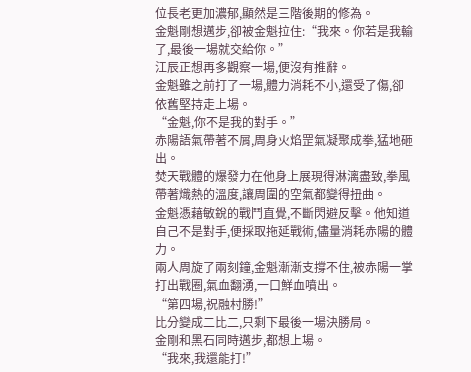位長老更加濃郁,顯然是三階後期的修為。
金魁剛想邁步,卻被金魁拉住:“我來。你若是我輸了,最後一場就交給你。”
江辰正想再多觀察一場,便沒有推辭。
金魁雖之前打了一場,體力消耗不小,還受了傷,卻依舊堅持走上場。
“金魁,你不是我的對手。”
赤陽語氣帶著不屑,周身火焰罡氣凝聚成拳,猛地砸出。
焚天戰體的爆發力在他身上展現得淋漓盡致,拳風帶著熾熱的溫度,讓周圍的空氣都變得扭曲。
金魁憑藉敏銳的戰鬥直覺,不斷閃避反擊。他知道自己不是對手,便採取拖延戰術,儘量消耗赤陽的體力。
兩人周旋了兩刻鐘,金魁漸漸支撐不住,被赤陽一掌打出戰圈,氣血翻湧,一口鮮血噴出。
“第四場,祝融村勝!”
比分變成二比二,只剩下最後一場決勝局。
金剛和黑石同時邁步,都想上場。
“我來,我還能打!”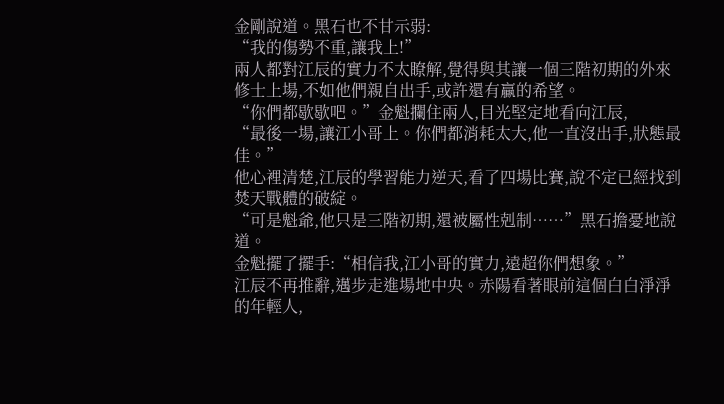金剛說道。黑石也不甘示弱:
“我的傷勢不重,讓我上!”
兩人都對江辰的實力不太瞭解,覺得與其讓一個三階初期的外來修士上場,不如他們親自出手,或許還有贏的希望。
“你們都歇歇吧。”金魁攔住兩人,目光堅定地看向江辰,
“最後一場,讓江小哥上。你們都消耗太大,他一直沒出手,狀態最佳。”
他心裡清楚,江辰的學習能力逆天,看了四場比賽,說不定已經找到焚天戰體的破綻。
“可是魁爺,他只是三階初期,還被屬性剋制……”黑石擔憂地說道。
金魁擺了擺手:“相信我,江小哥的實力,遠超你們想象。”
江辰不再推辭,邁步走進場地中央。赤陽看著眼前這個白白淨淨的年輕人,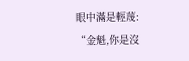眼中滿是輕蔑:
“金魁,你是沒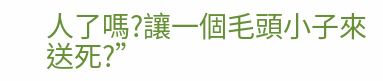人了嗎?讓一個毛頭小子來送死?”